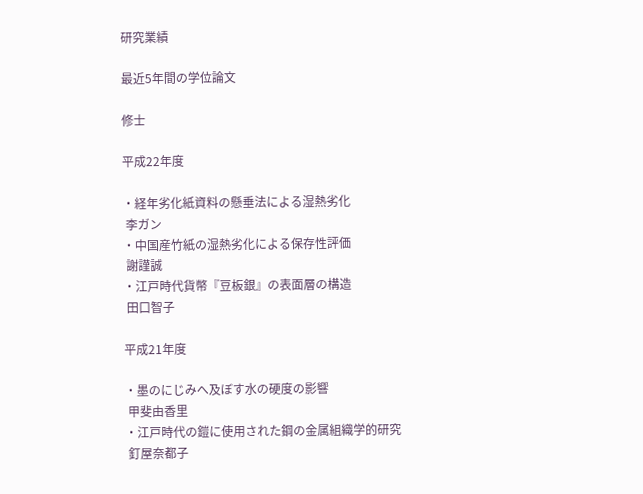研究業績

最近5年間の学位論文

修士

平成22年度

・経年劣化紙資料の懸垂法による湿熱劣化
 李ガン
・中国産竹紙の湿熱劣化による保存性評価
 謝謹誠
・江戸時代貨幣『豆板銀』の表面層の構造
 田口智子

平成21年度

・墨のにじみへ及ぼす水の硬度の影響
 甲斐由香里
・江戸時代の鎧に使用された鋼の金属組織学的研究
 釘屋奈都子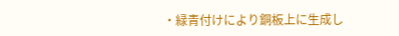・緑青付けにより銅板上に生成し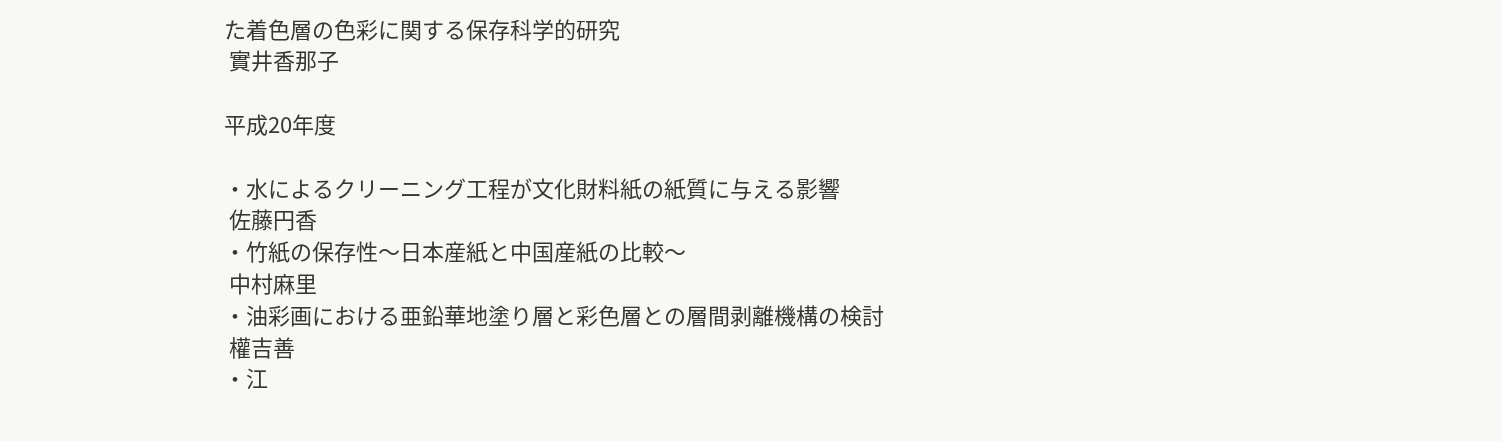た着色層の色彩に関する保存科学的研究
 實井香那子

平成20年度

・水によるクリーニング工程が文化財料紙の紙質に与える影響
 佐藤円香
・竹紙の保存性〜日本産紙と中国産紙の比較〜
 中村麻里
・油彩画における亜鉛華地塗り層と彩色層との層間剥離機構の検討
 權吉善
・江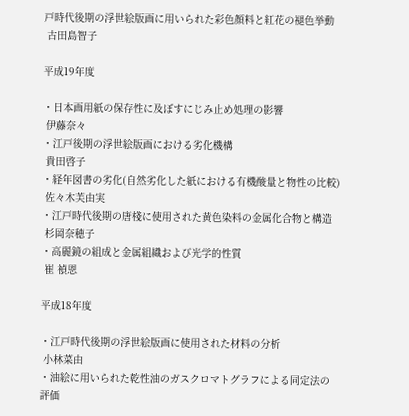戸時代後期の浮世絵版画に用いられた彩色顔料と紅花の褪色挙動
 古田島智子

平成19年度

・日本画用紙の保存性に及ぼすにじみ止め処理の影響
 伊藤奈々
・江戸後期の浮世絵版画における劣化機構
 貴田啓子
・経年図書の劣化(自然劣化した紙における有機酸量と物性の比較)
 佐々木芙由実
・江戸時代後期の唐棧に使用された黄色染料の金属化合物と構造
 杉岡奈穂子
・高麗鏡の組成と金属組織および光学的性質
 崔 禎恩

平成18年度

・江戸時代後期の浮世絵版画に使用された材料の分析
 小林菜由
・油絵に用いられた乾性油のガスクロマトグラフによる同定法の評価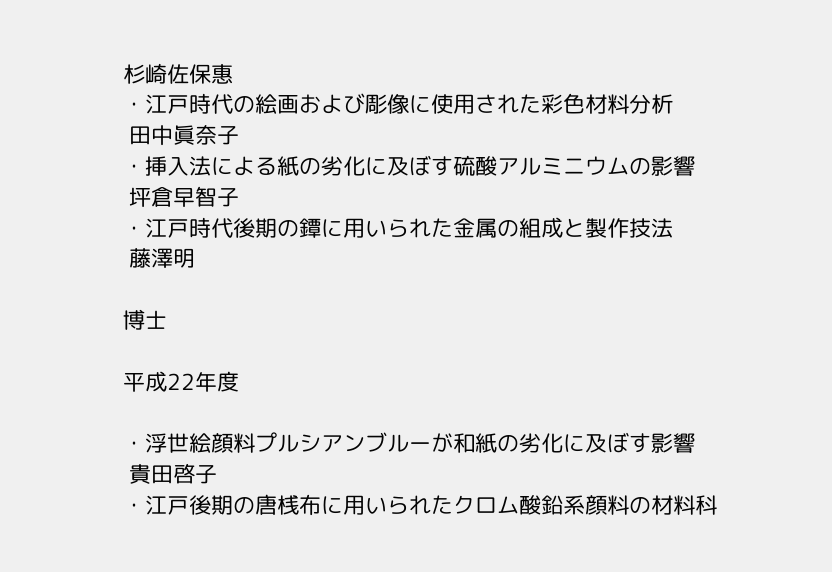杉崎佐保惠
・江戸時代の絵画および彫像に使用された彩色材料分析
 田中眞奈子
・挿入法による紙の劣化に及ぼす硫酸アルミニウムの影響
 坪倉早智子
・江戸時代後期の鐔に用いられた金属の組成と製作技法
 藤澤明

博士

平成22年度

・浮世絵顔料プルシアンブルーが和紙の劣化に及ぼす影響
 貴田啓子
・江戸後期の唐桟布に用いられたクロム酸鉛系顔料の材料科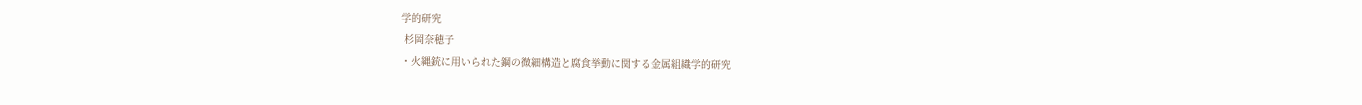学的研究
 杉岡奈穂子
・火縄銃に用いられた鋼の微細構造と腐食挙動に関する金属組織学的研究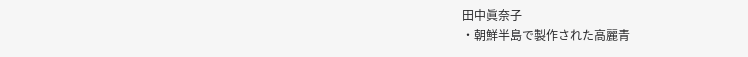田中眞奈子
・朝鮮半島で製作された高麗青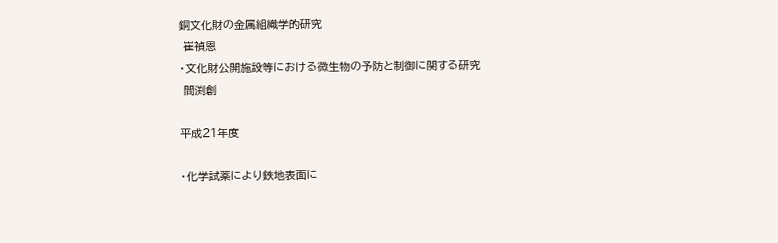銅文化財の金属組織学的研究
 崔禎恩
・文化財公開施設等における微生物の予防と制御に関する研究
 間渕創

平成21年度

・化学試薬により鉄地表面に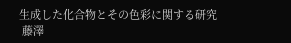生成した化合物とその色彩に関する研究
 藤澤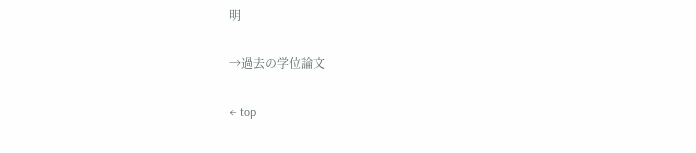明

→過去の学位論文

← top